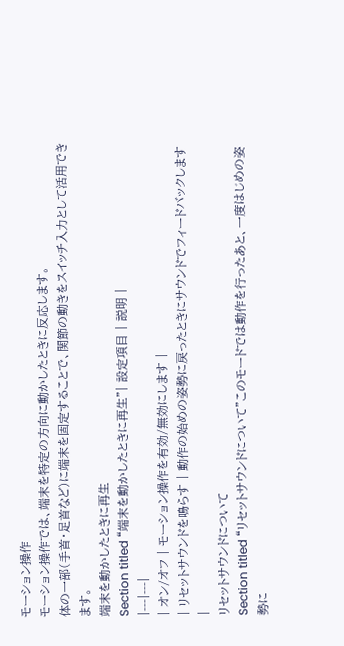モーション操作
モーション操作では、端末を特定の方向に動かしたときに反応します。
体の一部(手首・足首など)に端末を固定することで、関節の動きをスイッチ入力として活用できます。
端末を動かしたときに再生
Section titled “端末を動かしたときに再生”| 設定項目 | 説明 |
|---|---|
| オン/オフ | モーション操作を有効/無効にします |
| リセットサウンドを鳴らす | 動作の始めの姿勢に戻ったときにサウンドでフィードバックします |
リセットサウンドについて
Section titled “リセットサウンドについて”このモードでは動作を行ったあと、一度はじめの姿勢に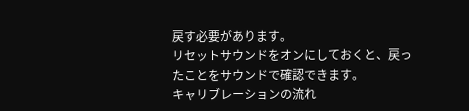戻す必要があります。
リセットサウンドをオンにしておくと、戻ったことをサウンドで確認できます。
キャリブレーションの流れ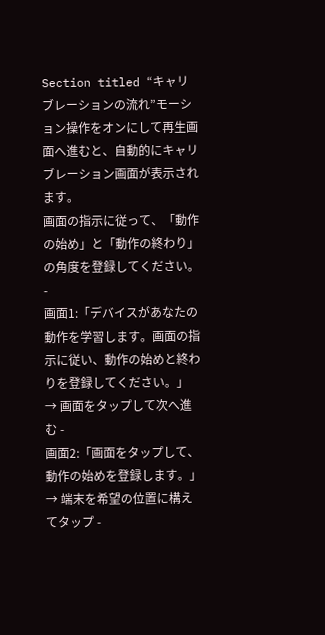Section titled “キャリブレーションの流れ”モーション操作をオンにして再生画面へ進むと、自動的にキャリブレーション画面が表示されます。
画面の指示に従って、「動作の始め」と「動作の終わり」の角度を登録してください。
-
画面1:「デバイスがあなたの動作を学習します。画面の指示に従い、動作の始めと終わりを登録してください。」
→ 画面をタップして次へ進む -
画面2:「画面をタップして、動作の始めを登録します。」
→ 端末を希望の位置に構えてタップ -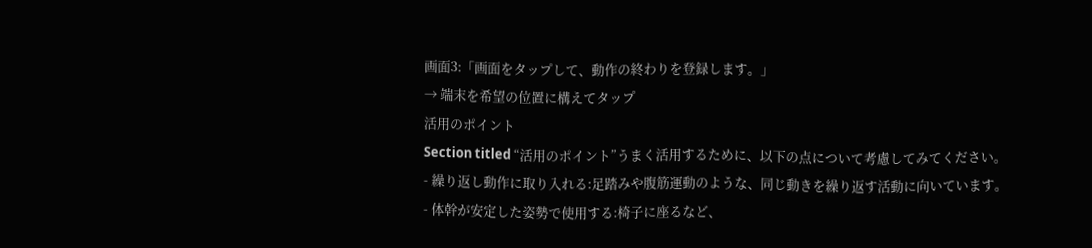画面3:「画面をタップして、動作の終わりを登録します。」
→ 端末を希望の位置に構えてタップ
活用のポイント
Section titled “活用のポイント”うまく活用するために、以下の点について考慮してみてください。
- 繰り返し動作に取り入れる:足踏みや腹筋運動のような、同じ動きを繰り返す活動に向いています。
- 体幹が安定した姿勢で使用する:椅子に座るなど、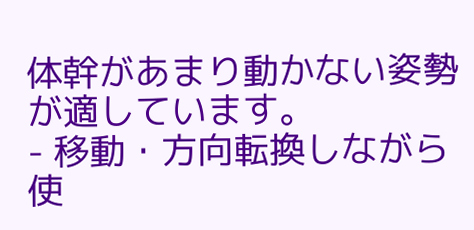体幹があまり動かない姿勢が適しています。
- 移動・方向転換しながら使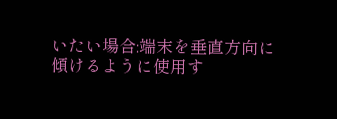いたい場合:端末を垂直方向に傾けるように使用す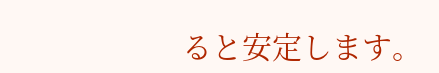ると安定します。